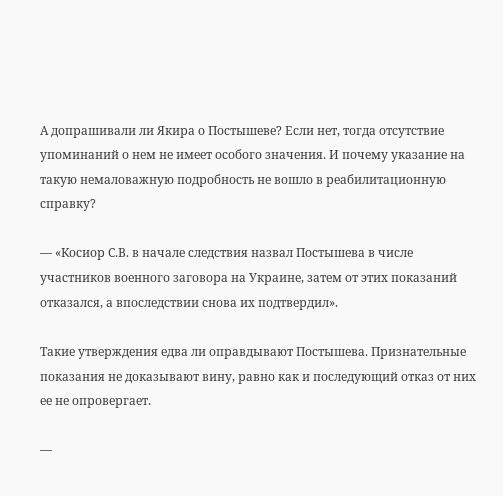А допрашивали ли Якира о Постышеве? Если нет, тогда отсутствие упоминаний о нем не имеет особого значения. И почему указание на такую немаловажную подробность не вошло в реабилитационную справку?

— «Косиор С.В. в начале следствия назвал Постышева в числе участников военного заговора на Украине, затем от этих показаний отказался, а впоследствии снова их подтвердил».

Такие утверждения едва ли оправдывают Постышева. Признательные показания не доказывают вину, равно как и последующий отказ от них ее не опровергает.

—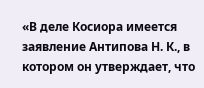«В деле Косиора имеется заявление Антипова Н. К., в котором он утверждает, что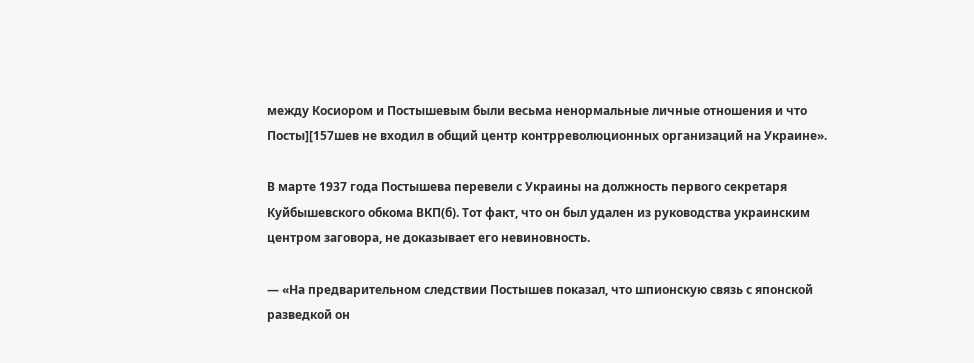между Косиором и Постышевым были весьма ненормальные личные отношения и что Посты][157шев не входил в общий центр контрреволюционных организаций на Украине».

В марте 1937 года Постышева перевели с Украины на должность первого секретаря Куйбышевского обкома ВКП(б). Тот факт, что он был удален из руководства украинским центром заговора, не доказывает его невиновность.

— «На предварительном следствии Постышев показал, что шпионскую связь с японской разведкой он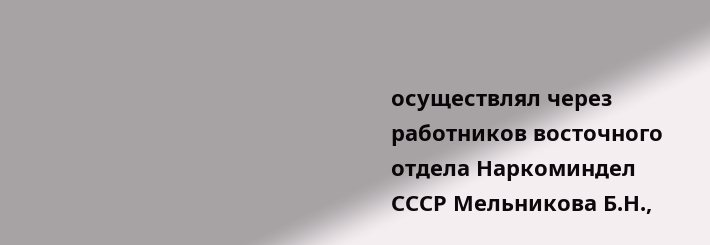осуществлял через работников восточного отдела Наркоминдел СССР Мельникова Б.Н.,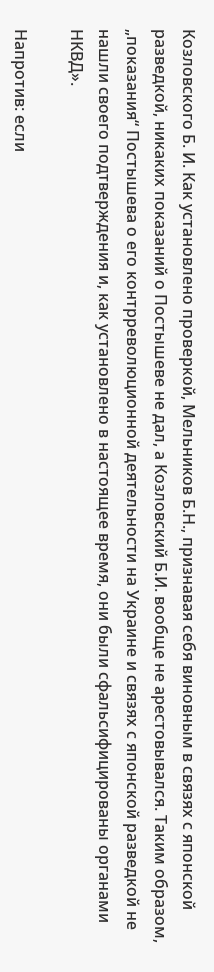Козловского Б. И. Как установлено проверкой, Мельников Б.Н., признавая себя виновным в связях с японской разведкой, никаких показаний о Постышеве не дал, а Козловский Б.И. вообще не арестовывался. Таким образом, „показания“ Постышева о его контрреволюционной деятельности на Украине и связях с японской разведкой не нашли своего подтверждения и, как установлено в настоящее время, они были сфальсифицированы органами НКВД».

Напротив: если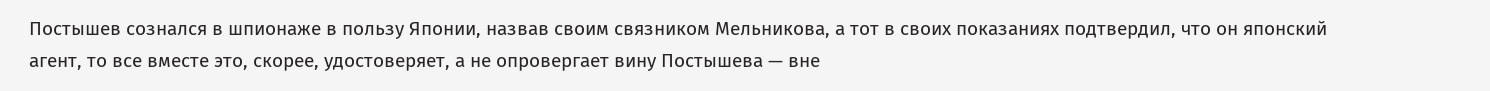Постышев сознался в шпионаже в пользу Японии, назвав своим связником Мельникова, а тот в своих показаниях подтвердил, что он японский агент, то все вместе это, скорее, удостоверяет, а не опровергает вину Постышева — вне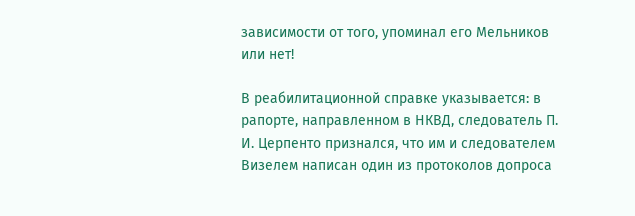зависимости от того, упоминал его Мельников или нет!

В реабилитационной справке указывается: в рапорте, направленном в НКВД, следователь П. И. Церпенто признался, что им и следователем Визелем написан один из протоколов допроса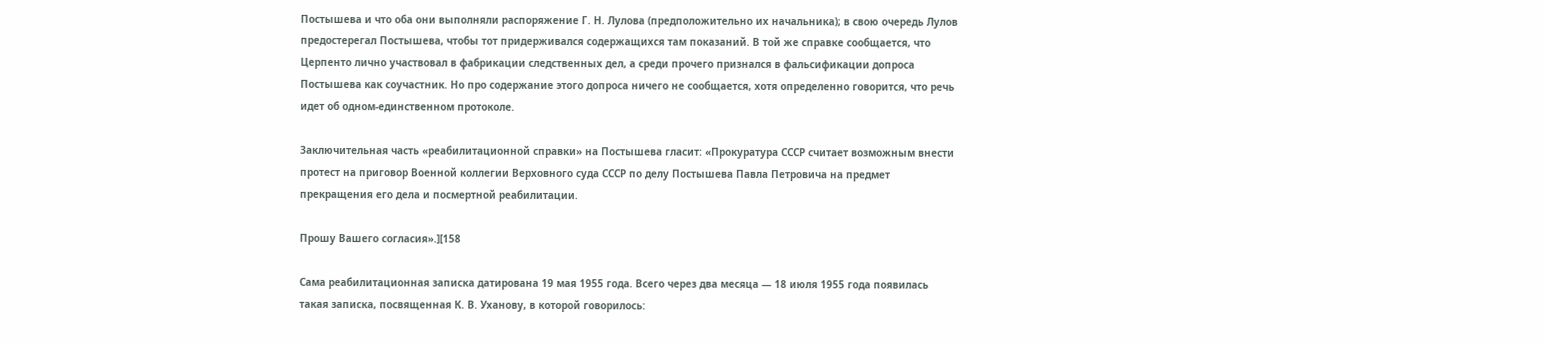Постышева и что оба они выполняли распоряжение Г. Н. Лулова (предположительно их начальника); в свою очередь Лулов предостерегал Постышева, чтобы тот придерживался содержащихся там показаний. В той же справке сообщается, что Церпенто лично участвовал в фабрикации следственных дел, а среди прочего признался в фальсификации допроса Постышева как соучастник. Но про содержание этого допроса ничего не сообщается, хотя определенно говорится, что речь идет об одном-единственном протоколе.

Заключительная часть «реабилитационной справки» на Постышева гласит: «Прокуратура СССР считает возможным внести протест на приговор Военной коллегии Верховного суда СССР по делу Постышева Павла Петровича на предмет прекращения его дела и посмертной реабилитации.

Прошу Вашего согласия».][158

Сама реабилитационная записка датирована 19 мая 1955 года. Всего через два месяца — 18 июля 1955 года появилась такая записка, посвященная К. В. Уханову, в которой говорилось: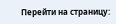Перейти на страницу: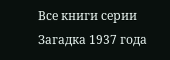Все книги серии Загадка 1937 года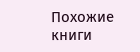Похожие книги